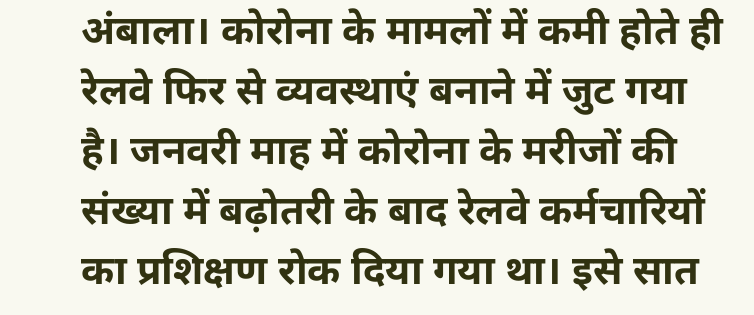अंबाला। कोरोना के मामलों में कमी होते ही रेलवे फिर से व्यवस्थाएं बनाने में जुट गया है। जनवरी माह में कोरोना के मरीजों की संख्या में बढ़ोतरी के बाद रेलवे कर्मचारियों का प्रशिक्षण रोक दिया गया था। इसे सात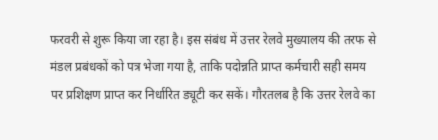फरवरी से शुरू किया जा रहा है। इस संबंध में उत्तर रेलवे मुख्यालय की तरफ से मंडल प्रबंधकों को पत्र भेजा गया है, ताकि पदोन्नति प्राप्त कर्मचारी सही समय पर प्रशिक्षण प्राप्त कर निर्धारित ड्यूटी कर सकें। गौरतलब है कि उत्तर रेलवे का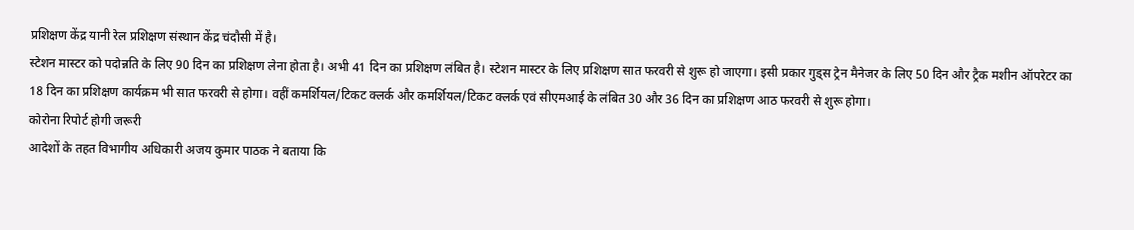प्रशिक्षण केंद्र यानी रेल प्रशिक्षण संस्थान केंद्र चंदौसी में है।
स्टेशन मास्टर को पदोन्नति के लिए 90 दिन का प्रशिक्षण लेना होता है। अभी 41 दिन का प्रशिक्षण लंबित है। स्टेशन मास्टर के लिए प्रशिक्षण सात फरवरी से शुरू हो जाएगा। इसी प्रकार गुड्स ट्रेन मैनेजर के लिए 50 दिन और ट्रैक मशीन ऑपरेटर का 18 दिन का प्रशिक्षण कार्यक्रम भी सात फरवरी से होगा। वहीं कमर्शियल/टिकट क्लर्क और कमर्शियल/टिकट क्लर्क एवं सीएमआई के लंबित 30 और 36 दिन का प्रशिक्षण आठ फरवरी से शुरू होगा।
कोरोना रिपोर्ट होगी जरूरी
आदेशों के तहत विभागीय अधिकारी अजय कुमार पाठक ने बताया कि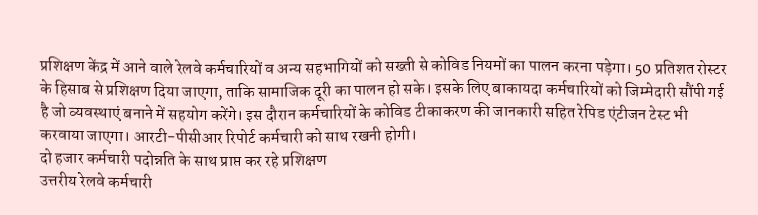प्रशिक्षण केंद्र में आने वाले रेलवे कर्मचारियों व अन्य सहभागियों को सख्ती से कोविड नियमों का पालन करना पड़ेगा। 50 प्रतिशत रोस्टर के हिसाब से प्रशिक्षण दिया जाएगा, ताकि सामाजिक दूरी का पालन हो सके। इसके लिए बाकायदा कर्मचारियों को जिम्मेदारी सौंपी गई है जो व्यवस्थाएं बनाने में सहयोग करेंगे। इस दौरान कर्मचारियों के कोविड टीकाकरण की जानकारी सहित रेपिड एंटीजन टेस्ट भी करवाया जाएगा। आरटी-पीसीआर रिपोर्ट कर्मचारी को साथ रखनी होगी।
दो हजार कर्मचारी पदोन्नति के साथ प्राप्त कर रहे प्रशिक्षण
उत्तरीय रेलवे कर्मचारी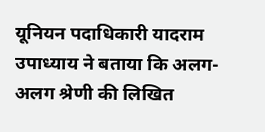यूनियन पदाधिकारी यादराम उपाध्याय ने बताया कि अलग-अलग श्रेणी की लिखित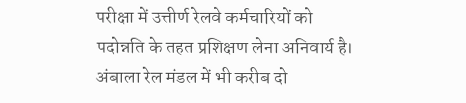परीक्षा में उत्तीर्ण रेलवे कर्मचारियों को पदोन्नति के तहत प्रशिक्षण लेना अनिवार्य है। अंबाला रेल मंडल में भी करीब दो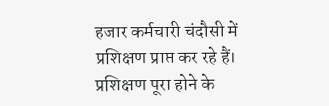हजार कर्मचारी चंदौसी में प्रशिक्षण प्राप्त कर रहे हैं। प्रशिक्षण पूरा होने के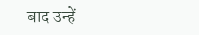बाद उन्हें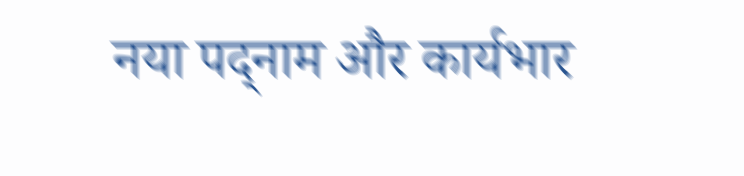नया पद्नाम और कार्यभार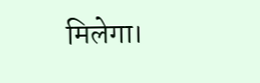मिलेगा।